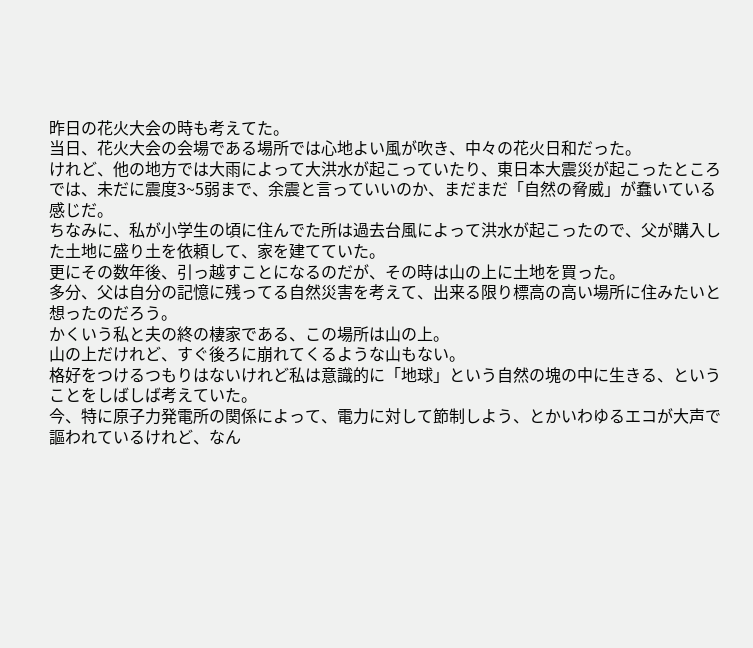昨日の花火大会の時も考えてた。
当日、花火大会の会場である場所では心地よい風が吹き、中々の花火日和だった。
けれど、他の地方では大雨によって大洪水が起こっていたり、東日本大震災が起こったところでは、未だに震度3~5弱まで、余震と言っていいのか、まだまだ「自然の脅威」が蠢いている感じだ。
ちなみに、私が小学生の頃に住んでた所は過去台風によって洪水が起こったので、父が購入した土地に盛り土を依頼して、家を建てていた。
更にその数年後、引っ越すことになるのだが、その時は山の上に土地を買った。
多分、父は自分の記憶に残ってる自然災害を考えて、出来る限り標高の高い場所に住みたいと想ったのだろう。
かくいう私と夫の終の棲家である、この場所は山の上。
山の上だけれど、すぐ後ろに崩れてくるような山もない。
格好をつけるつもりはないけれど私は意識的に「地球」という自然の塊の中に生きる、ということをしばしば考えていた。
今、特に原子力発電所の関係によって、電力に対して節制しよう、とかいわゆるエコが大声で謳われているけれど、なん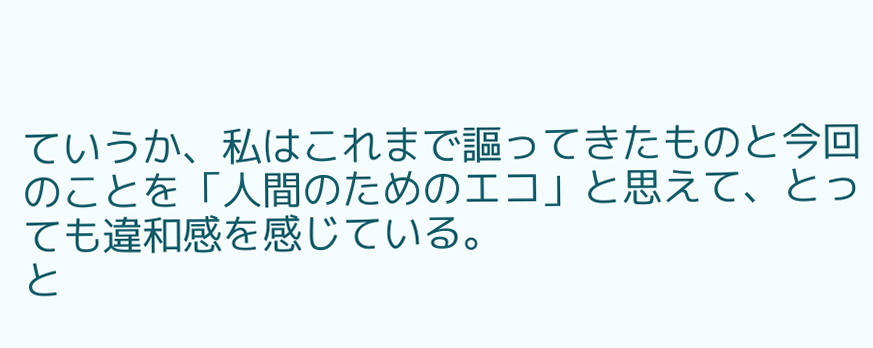ていうか、私はこれまで謳ってきたものと今回のことを「人間のためのエコ」と思えて、とっても違和感を感じている。
と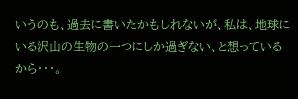いうのも、過去に書いたかもしれないが、私は、地球にいる沢山の生物の一つにしか過ぎない、と想っているから・・・。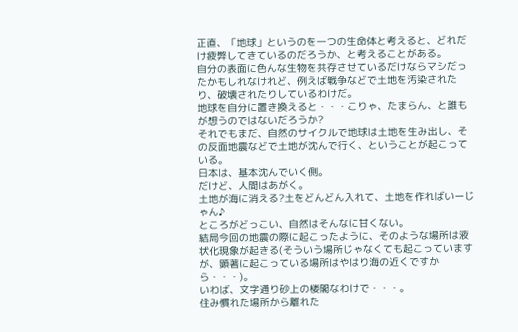正直、「地球」というのを一つの生命体と考えると、どれだけ疲弊してきているのだろうか、と考えることがある。
自分の表面に色んな生物を共存させているだけならマシだったかもしれなけれど、例えば戦争などで土地を汚染されたり、破壊されたりしているわけだ。
地球を自分に置き換えると・・・こりゃ、たまらん、と誰もが想うのではないだろうか?
それでもまだ、自然のサイクルで地球は土地を生み出し、その反面地震などで土地が沈んで行く、ということが起こっている。
日本は、基本沈んでいく側。
だけど、人間はあがく。
土地が海に消える?土をどんどん入れて、土地を作ればいーじゃん♪
ところがどっこい、自然はそんなに甘くない。
結局今回の地震の際に起こったように、そのような場所は液状化現象が起きる(そういう場所じゃなくても起こっていますが、顕著に起こっている場所はやはり海の近くですから・・・)。
いわば、文字通り砂上の楼閣なわけで・・・。
住み慣れた場所から離れた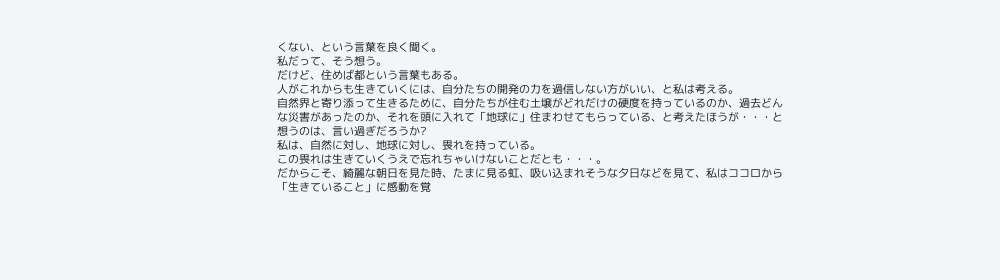くない、という言葉を良く聞く。
私だって、そう想う。
だけど、住めば都という言葉もある。
人がこれからも生きていくには、自分たちの開発の力を過信しない方がいい、と私は考える。
自然界と寄り添って生きるために、自分たちが住む土壌がどれだけの硬度を持っているのか、過去どんな災害があったのか、それを頭に入れて「地球に」住まわせてもらっている、と考えたほうが・・・と想うのは、言い過ぎだろうか?
私は、自然に対し、地球に対し、畏れを持っている。
この畏れは生きていくうえで忘れちゃいけないことだとも・・・。
だからこそ、綺麗な朝日を見た時、たまに見る虹、吸い込まれそうな夕日などを見て、私はココロから「生きていること」に感動を覚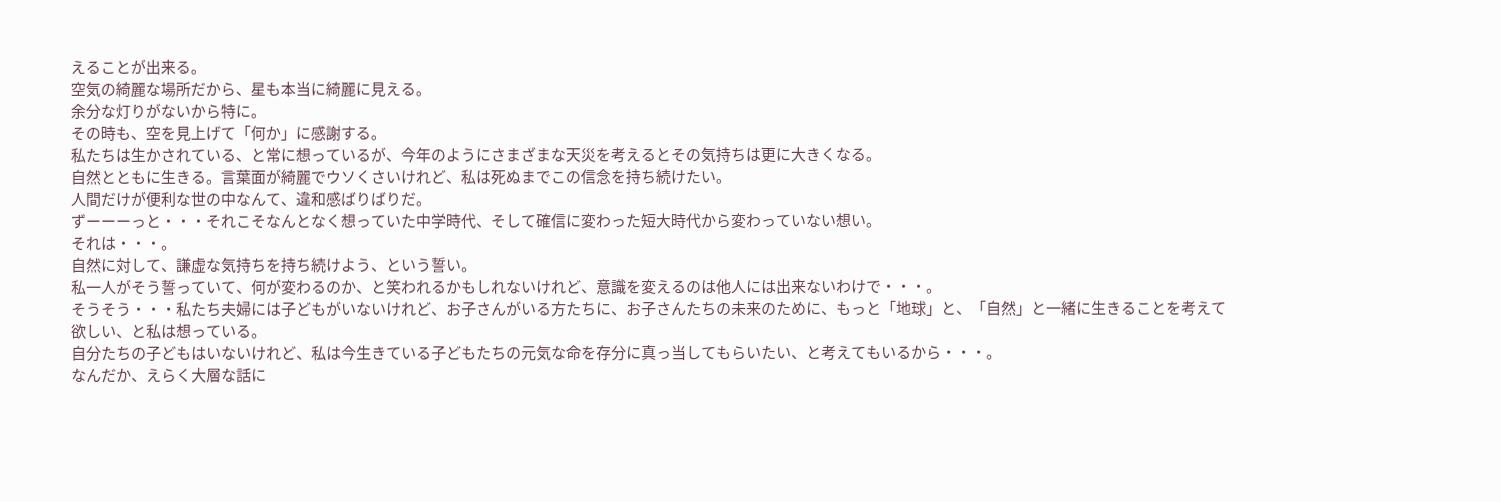えることが出来る。
空気の綺麗な場所だから、星も本当に綺麗に見える。
余分な灯りがないから特に。
その時も、空を見上げて「何か」に感謝する。
私たちは生かされている、と常に想っているが、今年のようにさまざまな天災を考えるとその気持ちは更に大きくなる。
自然とともに生きる。言葉面が綺麗でウソくさいけれど、私は死ぬまでこの信念を持ち続けたい。
人間だけが便利な世の中なんて、違和感ばりばりだ。
ずーーーっと・・・それこそなんとなく想っていた中学時代、そして確信に変わった短大時代から変わっていない想い。
それは・・・。
自然に対して、謙虚な気持ちを持ち続けよう、という誓い。
私一人がそう誓っていて、何が変わるのか、と笑われるかもしれないけれど、意識を変えるのは他人には出来ないわけで・・・。
そうそう・・・私たち夫婦には子どもがいないけれど、お子さんがいる方たちに、お子さんたちの未来のために、もっと「地球」と、「自然」と一緒に生きることを考えて欲しい、と私は想っている。
自分たちの子どもはいないけれど、私は今生きている子どもたちの元気な命を存分に真っ当してもらいたい、と考えてもいるから・・・。
なんだか、えらく大層な話に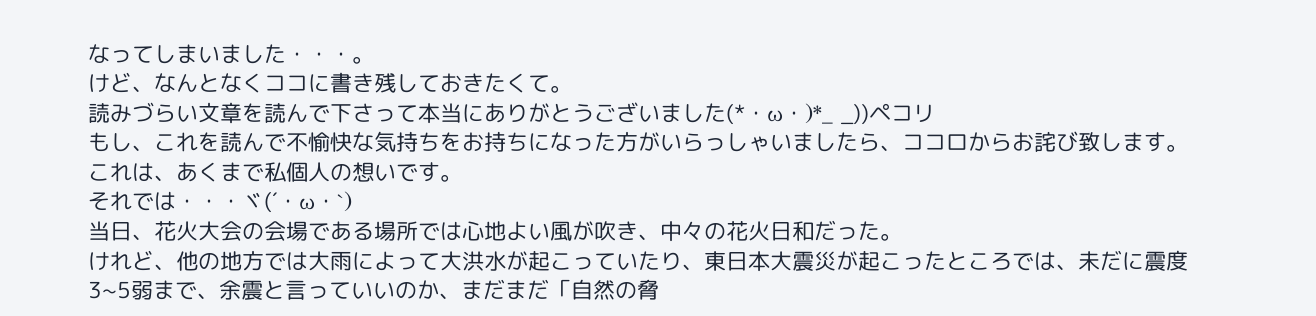なってしまいました・・・。
けど、なんとなくココに書き残しておきたくて。
読みづらい文章を読んで下さって本当にありがとうございました(*・ω・)*_ _))ペコリ
もし、これを読んで不愉快な気持ちをお持ちになった方がいらっしゃいましたら、ココロからお詫び致します。
これは、あくまで私個人の想いです。
それでは・・・ヾ(´・ω・`)
当日、花火大会の会場である場所では心地よい風が吹き、中々の花火日和だった。
けれど、他の地方では大雨によって大洪水が起こっていたり、東日本大震災が起こったところでは、未だに震度3~5弱まで、余震と言っていいのか、まだまだ「自然の脅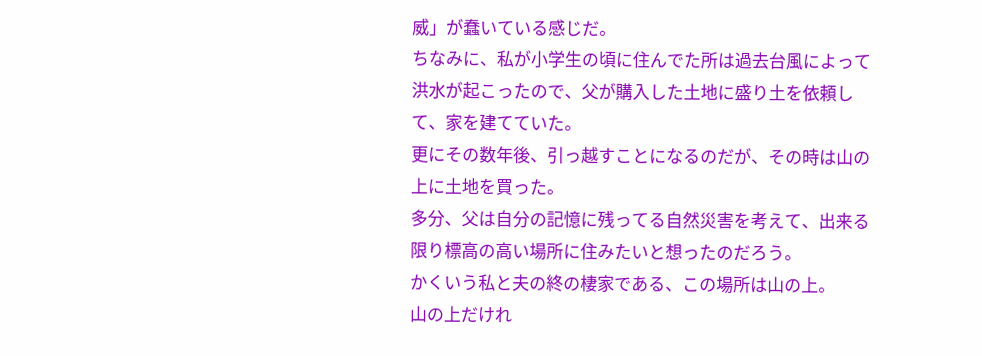威」が蠢いている感じだ。
ちなみに、私が小学生の頃に住んでた所は過去台風によって洪水が起こったので、父が購入した土地に盛り土を依頼して、家を建てていた。
更にその数年後、引っ越すことになるのだが、その時は山の上に土地を買った。
多分、父は自分の記憶に残ってる自然災害を考えて、出来る限り標高の高い場所に住みたいと想ったのだろう。
かくいう私と夫の終の棲家である、この場所は山の上。
山の上だけれ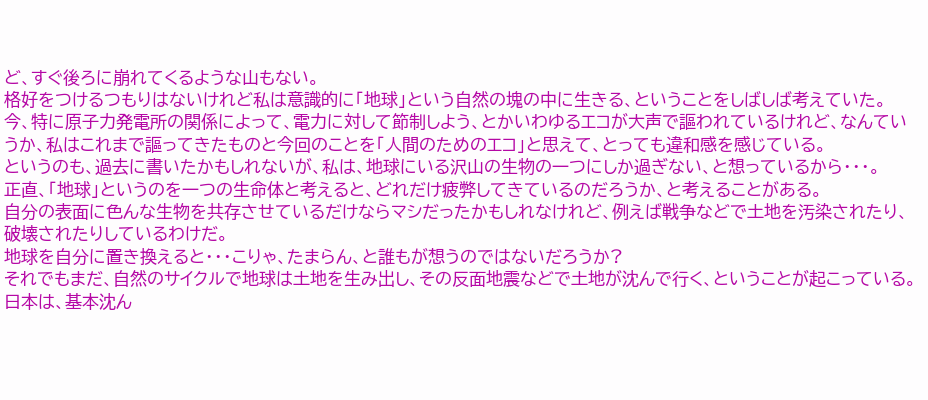ど、すぐ後ろに崩れてくるような山もない。
格好をつけるつもりはないけれど私は意識的に「地球」という自然の塊の中に生きる、ということをしばしば考えていた。
今、特に原子力発電所の関係によって、電力に対して節制しよう、とかいわゆるエコが大声で謳われているけれど、なんていうか、私はこれまで謳ってきたものと今回のことを「人間のためのエコ」と思えて、とっても違和感を感じている。
というのも、過去に書いたかもしれないが、私は、地球にいる沢山の生物の一つにしか過ぎない、と想っているから・・・。
正直、「地球」というのを一つの生命体と考えると、どれだけ疲弊してきているのだろうか、と考えることがある。
自分の表面に色んな生物を共存させているだけならマシだったかもしれなけれど、例えば戦争などで土地を汚染されたり、破壊されたりしているわけだ。
地球を自分に置き換えると・・・こりゃ、たまらん、と誰もが想うのではないだろうか?
それでもまだ、自然のサイクルで地球は土地を生み出し、その反面地震などで土地が沈んで行く、ということが起こっている。
日本は、基本沈ん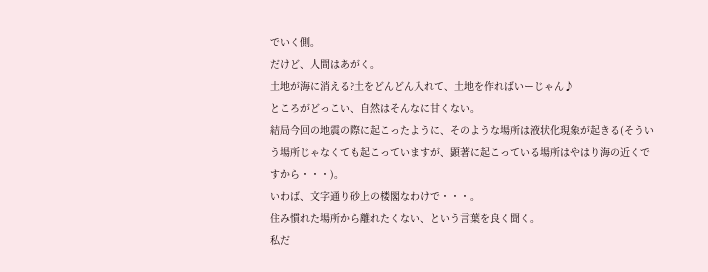でいく側。
だけど、人間はあがく。
土地が海に消える?土をどんどん入れて、土地を作ればいーじゃん♪
ところがどっこい、自然はそんなに甘くない。
結局今回の地震の際に起こったように、そのような場所は液状化現象が起きる(そういう場所じゃなくても起こっていますが、顕著に起こっている場所はやはり海の近くですから・・・)。
いわば、文字通り砂上の楼閣なわけで・・・。
住み慣れた場所から離れたくない、という言葉を良く聞く。
私だ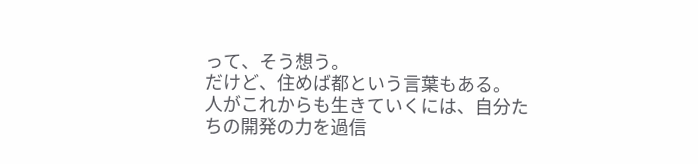って、そう想う。
だけど、住めば都という言葉もある。
人がこれからも生きていくには、自分たちの開発の力を過信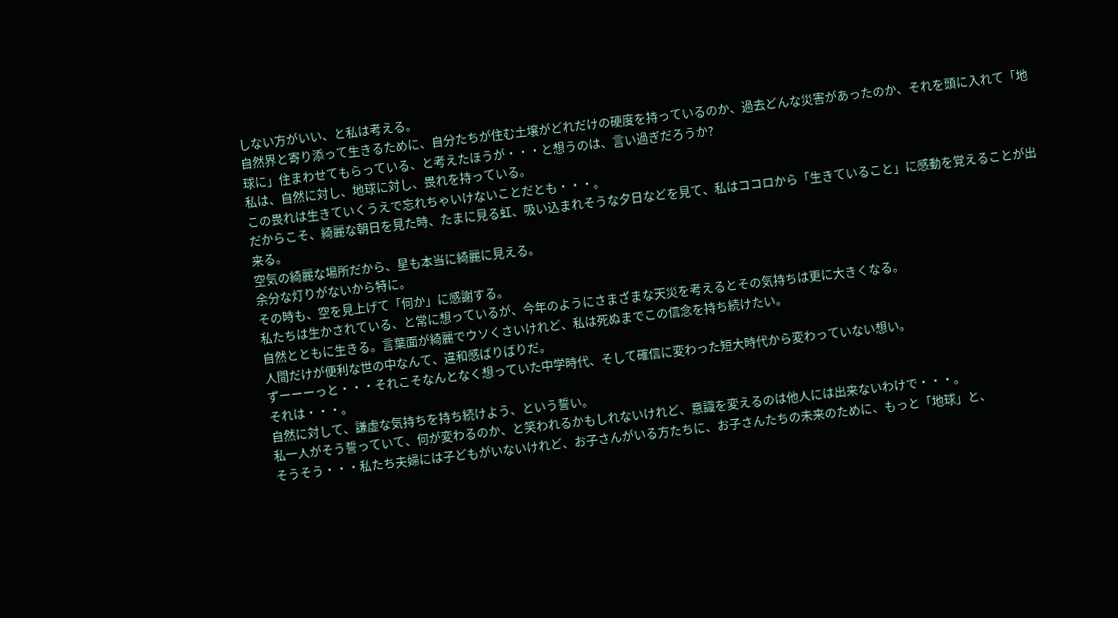しない方がいい、と私は考える。
自然界と寄り添って生きるために、自分たちが住む土壌がどれだけの硬度を持っているのか、過去どんな災害があったのか、それを頭に入れて「地球に」住まわせてもらっている、と考えたほうが・・・と想うのは、言い過ぎだろうか?
私は、自然に対し、地球に対し、畏れを持っている。
この畏れは生きていくうえで忘れちゃいけないことだとも・・・。
だからこそ、綺麗な朝日を見た時、たまに見る虹、吸い込まれそうな夕日などを見て、私はココロから「生きていること」に感動を覚えることが出来る。
空気の綺麗な場所だから、星も本当に綺麗に見える。
余分な灯りがないから特に。
その時も、空を見上げて「何か」に感謝する。
私たちは生かされている、と常に想っているが、今年のようにさまざまな天災を考えるとその気持ちは更に大きくなる。
自然とともに生きる。言葉面が綺麗でウソくさいけれど、私は死ぬまでこの信念を持ち続けたい。
人間だけが便利な世の中なんて、違和感ばりばりだ。
ずーーーっと・・・それこそなんとなく想っていた中学時代、そして確信に変わった短大時代から変わっていない想い。
それは・・・。
自然に対して、謙虚な気持ちを持ち続けよう、という誓い。
私一人がそう誓っていて、何が変わるのか、と笑われるかもしれないけれど、意識を変えるのは他人には出来ないわけで・・・。
そうそう・・・私たち夫婦には子どもがいないけれど、お子さんがいる方たちに、お子さんたちの未来のために、もっと「地球」と、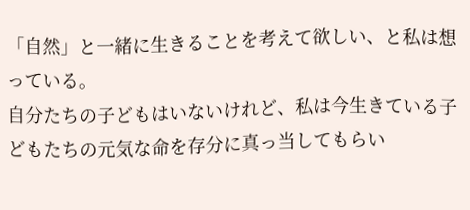「自然」と一緒に生きることを考えて欲しい、と私は想っている。
自分たちの子どもはいないけれど、私は今生きている子どもたちの元気な命を存分に真っ当してもらい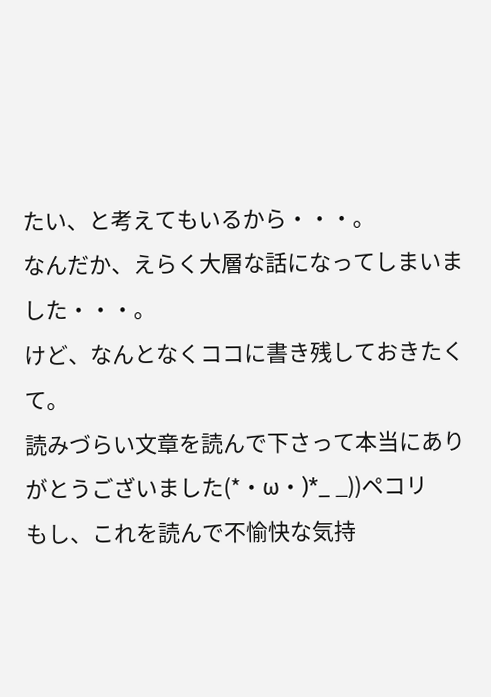たい、と考えてもいるから・・・。
なんだか、えらく大層な話になってしまいました・・・。
けど、なんとなくココに書き残しておきたくて。
読みづらい文章を読んで下さって本当にありがとうございました(*・ω・)*_ _))ペコリ
もし、これを読んで不愉快な気持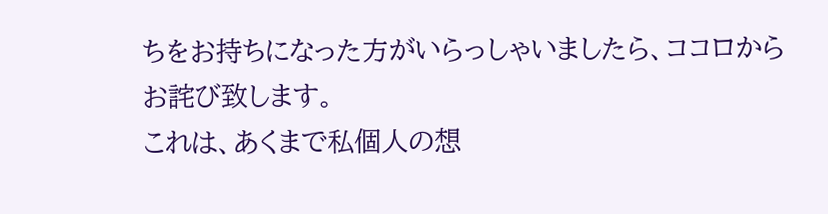ちをお持ちになった方がいらっしゃいましたら、ココロからお詫び致します。
これは、あくまで私個人の想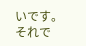いです。
それで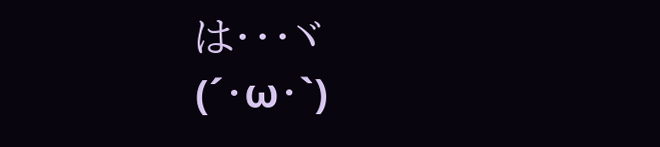は・・・ヾ(´・ω・`)